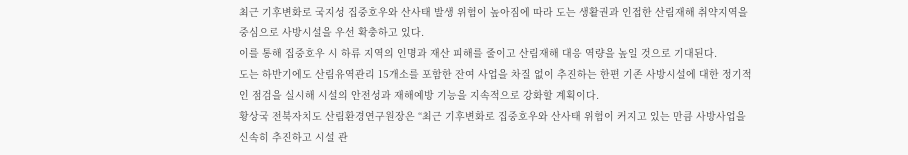최근 기후변화로 국지성 집중호우와 산사태 발생 위험이 높아짐에 따라 도는 생활권과 인접한 산림재해 취약지역을 중심으로 사방시설을 우선 확충하고 있다.
이를 통해 집중호우 시 하류 지역의 인명과 재산 피해를 줄이고 산림재해 대응 역량을 높일 것으로 기대된다.
도는 하반기에도 산림유역관리 15개소를 포함한 잔여 사업을 차질 없이 추진하는 한편 기존 사방시설에 대한 정기적인 점검을 실시해 시설의 안전성과 재해예방 기능을 지속적으로 강화할 계획이다.
황상국 전북자치도 산림환경연구원장은 “최근 기후변화로 집중호우와 산사태 위험이 커지고 있는 만큼 사방사업을 신속히 추진하고 시설 관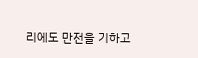리에도 만전을 기하고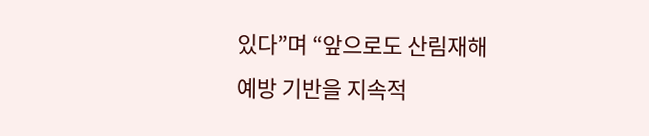있다”며 “앞으로도 산림재해 예방 기반을 지속적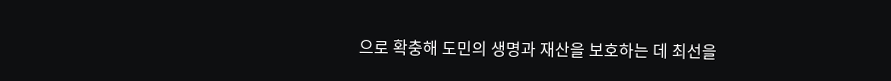으로 확충해 도민의 생명과 재산을 보호하는 데 최선을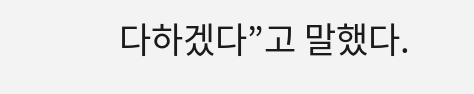다하겠다”고 말했다.